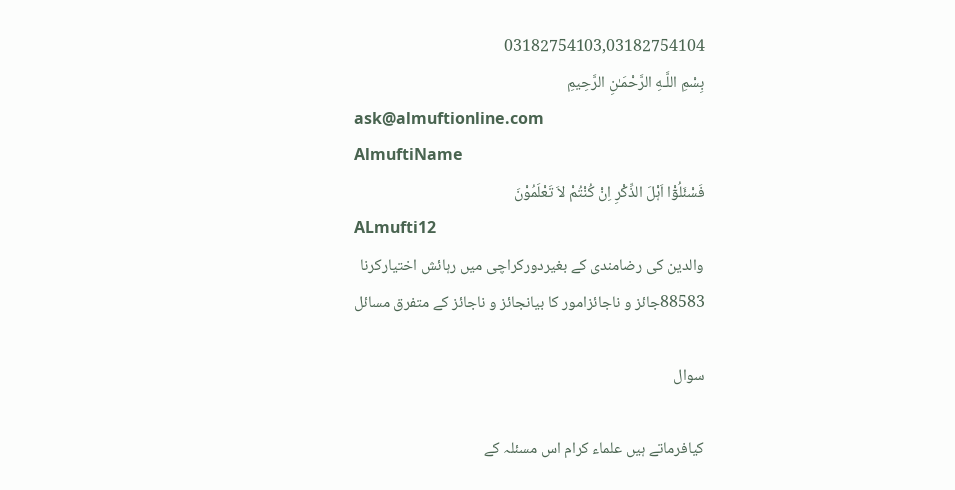03182754103,03182754104
بِسْمِ اللَّـهِ الرَّحْمَـٰنِ الرَّحِيمِ
ask@almuftionline.com
AlmuftiName
فَسْئَلُوْٓا اَہْلَ الذِّکْرِ اِنْ کُنْتُمْ لاَ تَعْلَمُوْنَ
ALmufti12
والدین کی رضامندی کے بغیردورکراچی میں رہائش اختیارکرنا
88583جائز و ناجائزامور کا بیانجائز و ناجائز کے متفرق مسائل

سوال

کیافرماتے ہیں علماء کرام اس مسئلہ کے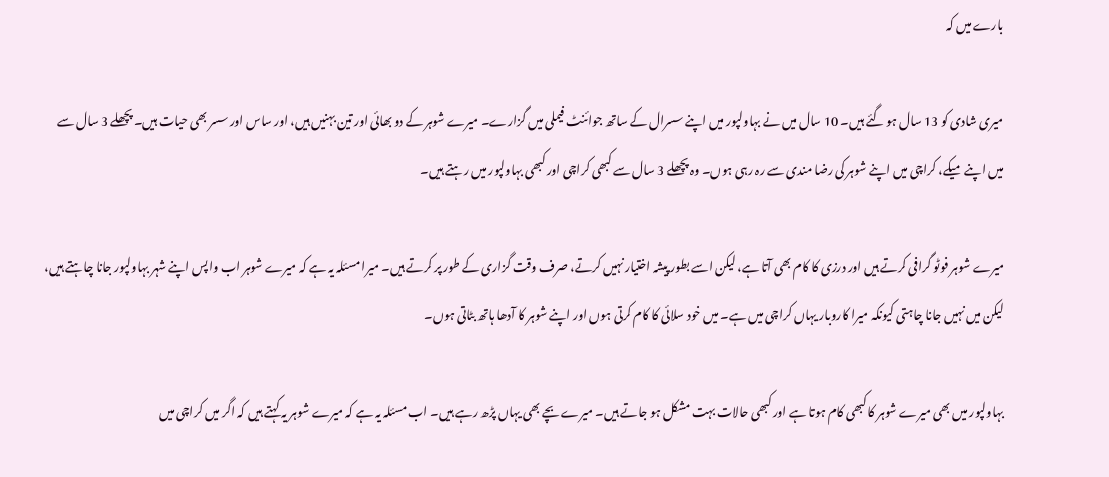بارے میں کہ

میری شادی کو 13 سال ہو گئے ہیں۔ 10 سال میں نے بہاولپور میں اپنے سسرال کے ساتھ جوائنٹ فیملی میں گزارے۔ میرے شوہر کے دو بھائی اور تین بہنیں ہیں، اور ساس اور سسر بھی حیات ہیں۔ پچھلے 3 سال سے میں اپنے میکے، کراچی میں اپنے شوہر کی رضا مندی سے رہ رہی ہوں۔ وہ پچھلے 3 سال سے کبھی کراچی اور کبھی بہاولپور میں رہتے ہیں۔

میرے شوہر فوٹو گرافی کرتے ہیں اور درزی کا کام بھی آتا ہے، لیکن اسے بطور پیشہ اختیار نہیں کرتے، صرف وقت گزاری کے طور پر کرتے ہیں۔ میرا مسئلہ یہ ہے کہ میرے شوہر اب واپس اپنے شہر بہاولپور جانا چاہتے ہیں، لیکن میں نہیں جانا چاہتی کیونکہ میرا کاروبار یہاں کراچی میں ہے۔ میں خود سلائی کا کام کرتی ہوں اور اپنے شوہر کا آدھا ہاتھ بٹاتی ہوں۔

بہاولپور میں بھی میرے شوہر کا کبھی کام ہوتا ہے اور کبھی حالات بہت مشکل ہو جاتے ہیں۔ میرے بچے بھی یہاں پڑھ رہے ہیں۔ اب مسئلہ یہ ہے کہ میرے شوہر یہ کہتے ہیں کہ اگر میں کراچی میں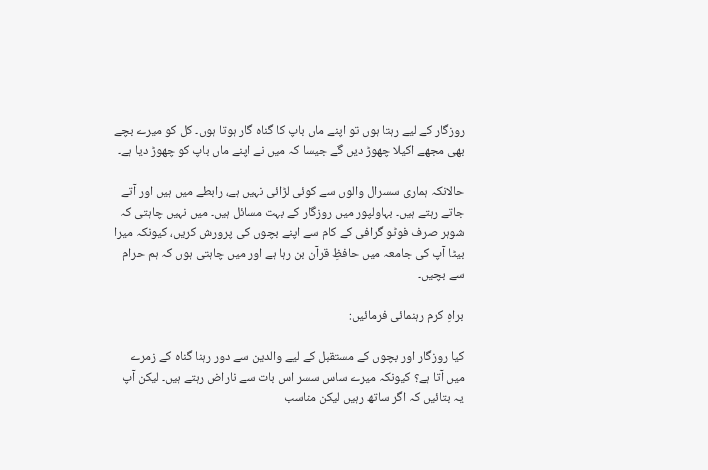روزگار کے لیے رہتا ہوں تو اپنے ماں باپ کا گناہ گار ہوتا ہوں۔ کل کو میرے بچے بھی مجھے اکیلا چھوڑ دیں گے جیسا کہ میں نے اپنے ماں باپ کو چھوڑ دیا ہے۔

حالانکہ ہماری سسرال والوں سے کوئی لڑائی نہیں ہے، رابطے میں ہیں اور آتے جاتے رہتے ہیں۔ بہاولپور میں روزگار کے بہت مسائل ہیں۔ میں نہیں چاہتی کہ شوہر صرف فوٹو گرافی کے کام سے اپنے بچوں کی پرورش کریں، کیونکہ میرا بیٹا آپ کی جامعہ میں حافظِ قرآن بن رہا ہے اور میں چاہتی ہوں کہ ہم حرام سے بچیں۔

براہِ کرم رہنمائی فرمائیں:

کیا روزگار اور بچوں کے مستقبل کے لیے والدین سے دور رہنا گناہ کے زمرے میں آتا ہے؟ کیونکہ میرے ساس سسر اس بات سے ناراض رہتے ہیں۔ لیکن آپ یہ بتائیں کہ اگر ساتھ رہیں لیکن مناسب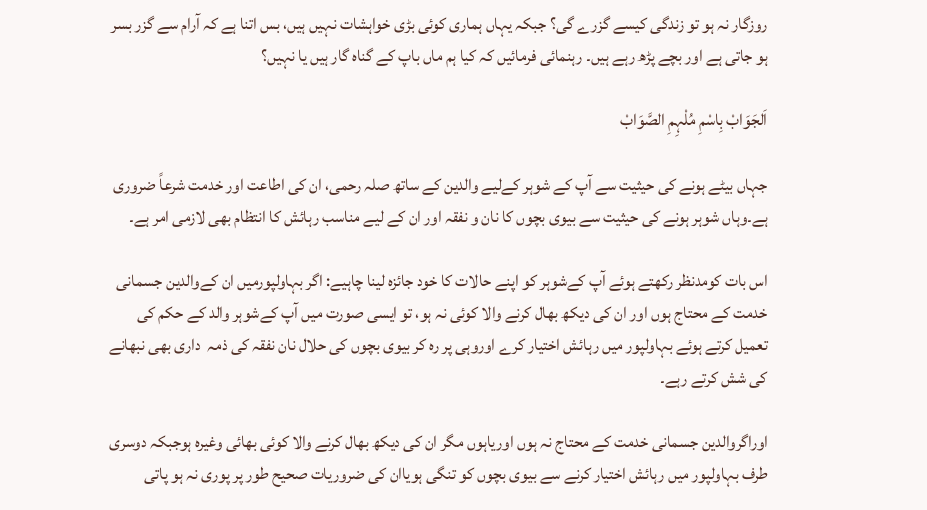روزگار نہ ہو تو زندگی کیسے گزرے گی؟ جبکہ یہاں ہماری کوئی بڑی خواہشات نہیں ہیں، بس اتنا ہے کہ آرام سے گزر بسر ہو جاتی ہے اور بچے پڑھ رہے ہیں۔ رہنمائی فرمائیں کہ کیا ہم ماں باپ کے گناہ گار ہیں یا نہیں؟

اَلجَوَابْ بِاسْمِ مُلْہِمِ الصَّوَابْ

جہاں بیٹے ہونے کی حیثیت سے آپ کے شوہر کےلیے والدین کے ساتھ صلہ رحمی، ان کی اطاعت اور خدمت شرعاً ضروری ہے۔وہاں شوہر ہونے کی حیثیت سے بیوی بچوں کا نان و نفقہ اور ان کے لیے مناسب رہائش کا انتظام بھی لازمی امر ہے۔

اس بات کومدنظر رکھتے ہوئے آپ کےشوہر کو اپنے حالات کا خود جائزہ لینا چاہیے: اگر بہاولپورمیں ان کےوالدین جسمانی خدمت کے محتاج ہوں اور ان کی دیکھ بھال کرنے والا کوئی نہ ہو، تو ایسی صورت میں آپ کےشوہر والد کے حکم کی تعمیل کرتے ہوئے بہاولپور میں رہائش اختیار کرے اوروہی پر رہ کر بیوی بچوں کی حلال نان نفقہ کی ذمہ  داری بھی نبھانے کی شش کرتے رہے۔

اوراگروالدین جسمانی خدمت کے محتاج نہ ہوں اوریاہوں مگر ان کی دیکھ بھال کرنے والا کوئی بھائی وغیرہ ہوجبکہ دوسری طرف بہاولپور میں رہائش اختیار کرنے سے بیوی بچوں کو تنگی ہویاان کی ضروریات صحیح طور پر پوری نہ ہو پاتی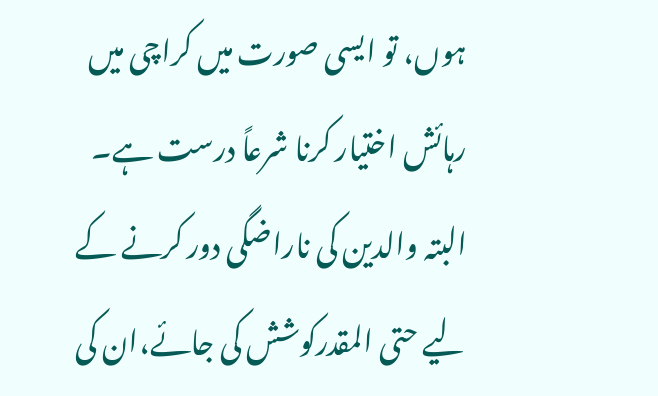ہوں، تو ایسی صورت میں کراچی میں رہائش اختیار کرنا شرعاً درست ہے۔ البتہ والدین کی ناراضگی دور کرنے کے لیے حتی المقدرکوشش کی جائے،ان کی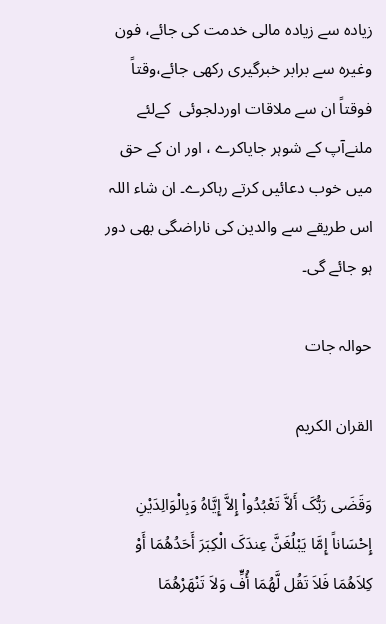زیادہ سے زیادہ مالی خدمت کی جائے، فون وغیرہ سے برابر خبرگیری رکھی جائے،وقتاً فوقتاً ان سے ملاقات اوردلجوئی  کےلئے ملنےآپ کے شوہر جایاکرے ، اور ان کے حق میں خوب دعائیں کرتے رہاکرے۔ ان شاء اللہ اس طریقے سے والدین کی ناراضگی بھی دور ہو جائے گی۔

حوالہ جات

القران الکریم

وَقَضَی رَبُّکَ أَلاَّ تَعْبُدُواْ إِلاَّ إِیَّاہُ وَبِالْوَالِدَیْنِ إِحْسَاناً إِمَّا یَبْلُغَنَّ عِندَکَ الْکِبَرَ أَحَدُھُمَا أَوْ کِلاَھُمَا فَلاَ تَقُل لَّھُمَا أُفٍّ وَلاَ تَنْھَرْھُمَا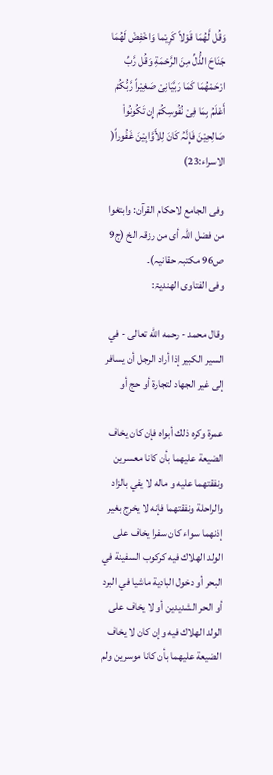وَقُل لَّھُمَا قَوْلاً کَرِیْما وَاخْفِضْ لَھُمَا جَنَاحَ الذُّلِّ مِنَ الرَّحْمَةِ وَقُل رَّبِّ ارْحَمْھُمَا کَمَا رَبَّیَانِیْ صَغِیْراً رَّبُّکُمْ أَعْلَمُ بِمَا فِیْ نُفُوسِکُمْ إِن تَکُونُواْ صَالِحِیْنَ فَإِنَّہُ کَانَ لِلأَوَّابِیْنَ غَفُوراً( الاسراء:23)

وفی الجامع لاحکام القرآن: وابتغوا من فضل اللہ أی من رزقہ الخ (ج9 ص96 مکتبہ حقانیہ)۔
وفی الفتاوی الھندیۃ:

وقال محمد - رحمه الله تعالى - في السير الكبير إذا أراد الرجل أن يسافر إلى غير الجهاد لتجارة أو حج أو

عمرة وكره ذلك أبواه فإن كان يخاف الضيعة عليهما بأن كانا معسرين ونفقتهما عليه و ماله لا يفي بالزاد والراحلة ونفقتهما فإنه لا يخرج بغير إذنهما سواء كان سفرا يخاف على الولد الهلاك فيه كركوب السفينة في البحر أو دخول البادية ماشيا في البرد أو الحر الشديدين أو لا يخاف على الولد الهلاك فيه وإن كان لا يخاف الضيعة عليهما بأن كانا موسرين ولم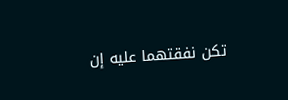تكن نفقتهما عليه إن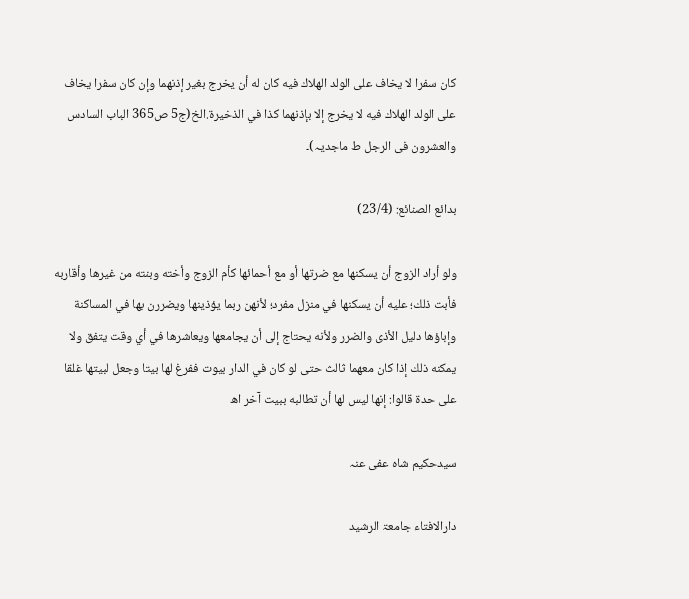كان سفرا لا يخاف على الولد الهلاك فيه كان له أن يخرج بغير إذنهما وإن كان سفرا يخاف على الولد الهلاك فيه لا يخرج إلا بإذنهما كذا في الذخيرة.الخ(ج5 ص365 الباب السادس والعشرون فی الرجل ط ماجدیہ)۔

بدائع الصنائع: (23/4)

ولو أراد الزوج أن يسكنها مع ضرتها أو مع أحمائها كأم الزوج وأخته وبنته من غيرها وأقاربه فأبت ذلك؛ عليه أن يسكنها في منزل مفرد؛ لأنهن ربما يؤذينها ويضررن بها في المساكنة وإباؤها دليل الأذى والضرر ولأنه يحتاج إلى أن يجامعها ويعاشرها في أي وقت يتفق ولا يمكنه ذلك إذا كان معهما ثالث حتى لو كان في الدار بيوت ففرغ لها بيتا وجعل لبيتها غلقا على حدة قالوا: إنها ليس لها أن تطالبه ببيت آخر اھ

سیدحکیم شاہ عفی عنہ

دارالافتاء جامعۃ الرشید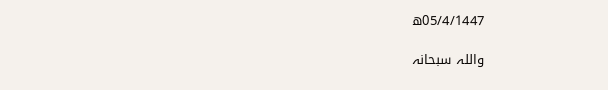05/4/1447ھ

واللہ سبحانہ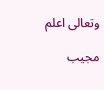وتعالی اعلم

مجیب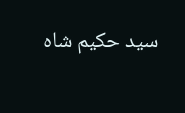سید حکیم شاہ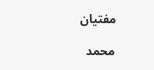مفتیان

محمد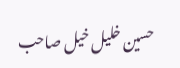حسین خلیل خیل صاحب